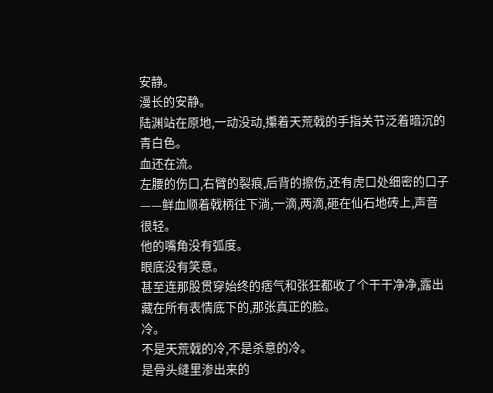安静。
漫长的安静。
陆渊站在原地,一动没动,攥着天荒戟的手指关节泛着暗沉的青白色。
血还在流。
左腰的伤口,右臂的裂痕,后背的擦伤,还有虎口处细密的口子——鲜血顺着戟柄往下淌,一滴,两滴,砸在仙石地砖上,声音很轻。
他的嘴角没有弧度。
眼底没有笑意。
甚至连那股贯穿始终的痞气和张狂都收了个干干净净,露出藏在所有表情底下的,那张真正的脸。
冷。
不是天荒戟的冷,不是杀意的冷。
是骨头缝里渗出来的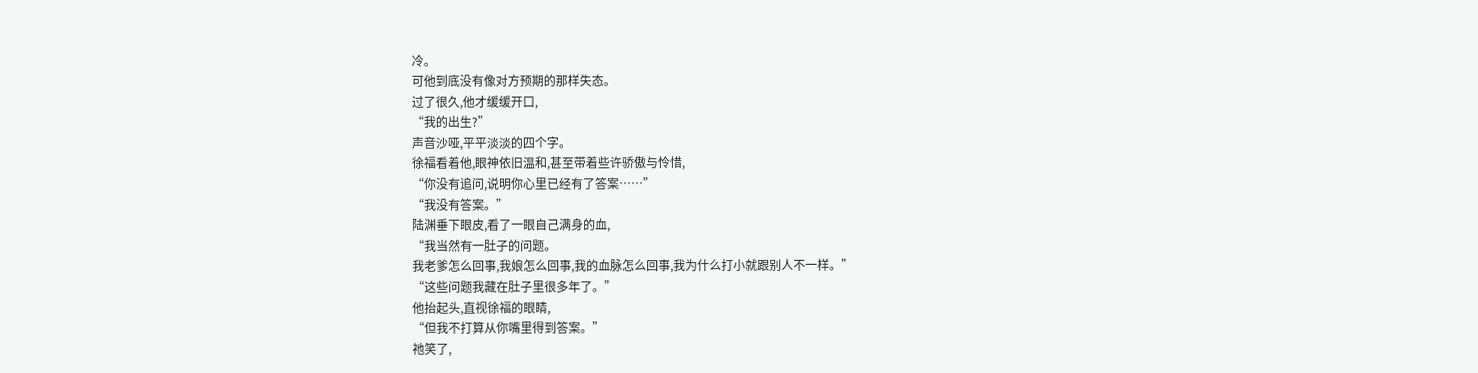冷。
可他到底没有像对方预期的那样失态。
过了很久,他才缓缓开口,
“我的出生?”
声音沙哑,平平淡淡的四个字。
徐福看着他,眼神依旧温和,甚至带着些许骄傲与怜惜,
“你没有追问,说明你心里已经有了答案……”
“我没有答案。”
陆渊垂下眼皮,看了一眼自己满身的血,
“我当然有一肚子的问题。
我老爹怎么回事,我娘怎么回事,我的血脉怎么回事,我为什么打小就跟别人不一样。”
“这些问题我藏在肚子里很多年了。”
他抬起头,直视徐福的眼睛,
“但我不打算从你嘴里得到答案。”
祂笑了,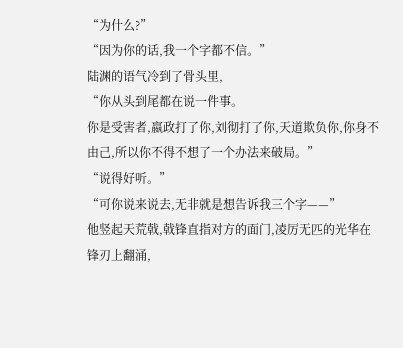“为什么?”
“因为你的话,我一个字都不信。”
陆渊的语气冷到了骨头里,
“你从头到尾都在说一件事。
你是受害者,嬴政打了你,刘彻打了你,天道欺负你,你身不由己,所以你不得不想了一个办法来破局。”
“说得好听。”
“可你说来说去,无非就是想告诉我三个字——”
他竖起天荒戟,戟锋直指对方的面门,凌厉无匹的光华在锋刃上翻涌,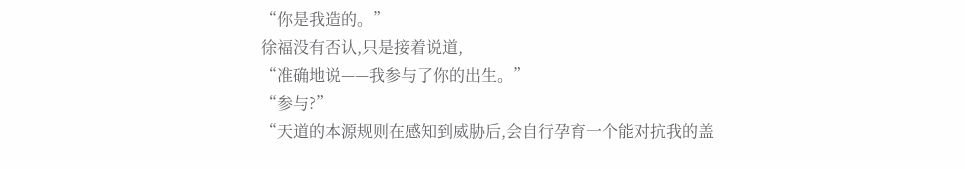“你是我造的。”
徐福没有否认,只是接着说道,
“准确地说——我参与了你的出生。”
“参与?”
“天道的本源规则在感知到威胁后,会自行孕育一个能对抗我的盖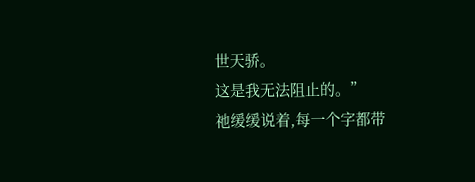世天骄。
这是我无法阻止的。”
祂缓缓说着,每一个字都带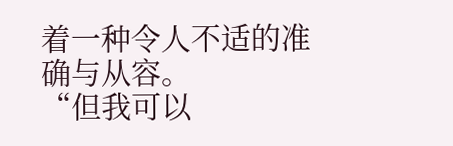着一种令人不适的准确与从容。
“但我可以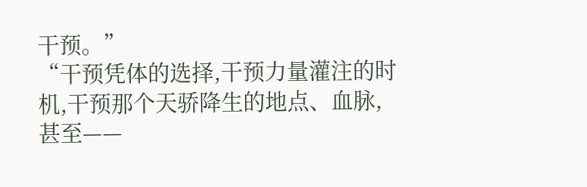干预。”
“干预凭体的选择,干预力量灌注的时机,干预那个天骄降生的地点、血脉,甚至——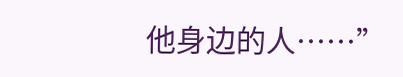他身边的人……”